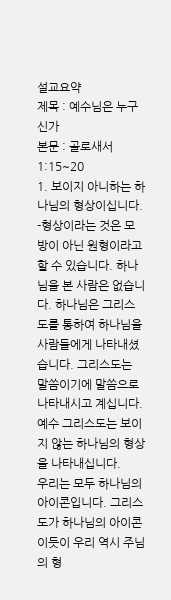설교요약
제목 : 예수님은 누구신가
본문 : 골로새서 1:15~20
1. 보이지 아니하는 하나님의 형상이십니다.
-형상이라는 것은 모방이 아닌 원형이라고 할 수 있습니다. 하나님을 본 사람은 없습니다. 하나님은 그리스도를 통하여 하나님을 사람들에게 나타내셨습니다. 그리스도는 말씀이기에 말씀으로 나타내시고 계십니다.
예수 그리스도는 보이지 않는 하나님의 형상을 나타내십니다.
우리는 모두 하나님의 아이콘입니다. 그리스도가 하나님의 아이콘이듯이 우리 역시 주님의 형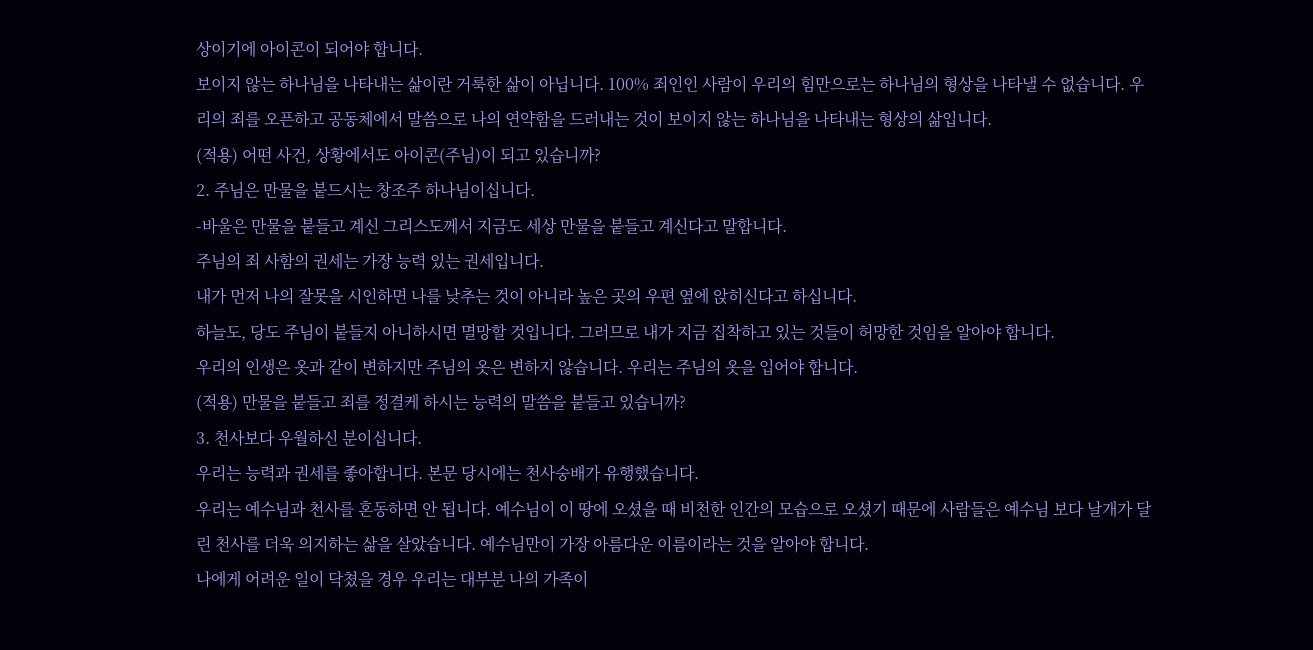상이기에 아이콘이 되어야 합니다.
보이지 않는 하나님을 나타내는 삶이란 거룩한 삶이 아닙니다. 100% 죄인인 사람이 우리의 힘만으로는 하나님의 형상을 나타낼 수 없습니다. 우리의 죄를 오픈하고 공동체에서 말씀으로 나의 연약함을 드러내는 것이 보이지 않는 하나님을 나타내는 형상의 삶입니다.
(적용) 어떤 사건, 상황에서도 아이콘(주님)이 되고 있습니까?
2. 주님은 만물을 붙드시는 창조주 하나님이십니다.
-바울은 만물을 붙들고 계신 그리스도께서 지금도 세상 만물을 붙들고 계신다고 말합니다.
주님의 죄 사함의 권세는 가장 능력 있는 권세입니다.
내가 먼저 나의 잘못을 시인하면 나를 낮추는 것이 아니라 높은 곳의 우편 옆에 앉히신다고 하십니다.
하늘도, 당도 주님이 붙들지 아니하시면 멸망할 것입니다. 그러므로 내가 지금 집착하고 있는 것들이 허망한 것임을 알아야 합니다.
우리의 인생은 옷과 같이 변하지만 주님의 옷은 변하지 않습니다. 우리는 주님의 옷을 입어야 합니다.
(적용) 만물을 붙들고 죄를 정결케 하시는 능력의 말씀을 붙들고 있습니까?
3. 천사보다 우월하신 분이십니다.
우리는 능력과 권세를 좋아합니다. 본문 당시에는 천사숭배가 유행했습니다.
우리는 예수님과 천사를 혼동하면 안 됩니다. 예수님이 이 땅에 오셨을 때 비천한 인간의 모습으로 오셨기 때문에 사람들은 예수님 보다 날개가 달린 천사를 더욱 의지하는 삶을 살았습니다. 예수님만이 가장 아름다운 이름이라는 것을 알아야 합니다.
나에게 어려운 일이 닥쳤을 경우 우리는 대부분 나의 가족이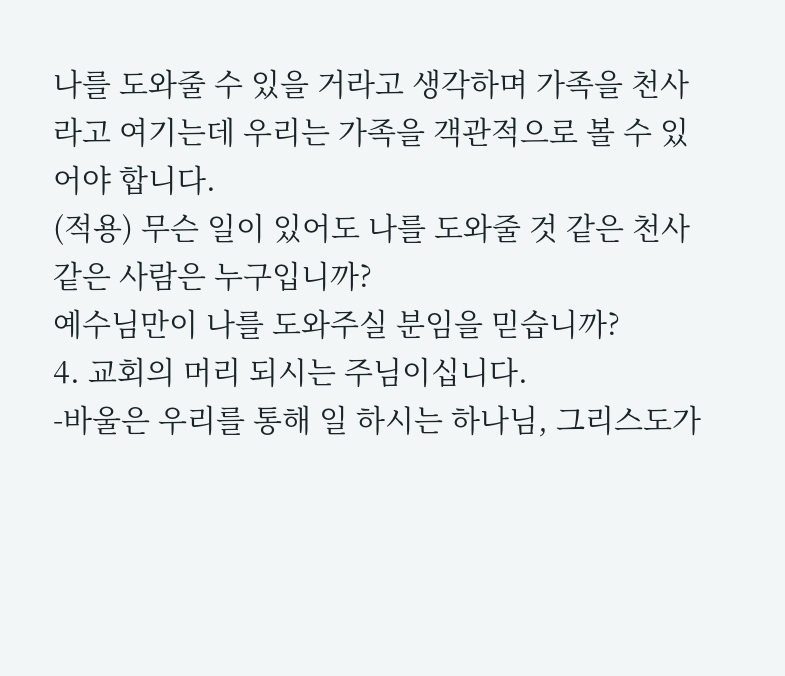나를 도와줄 수 있을 거라고 생각하며 가족을 천사라고 여기는데 우리는 가족을 객관적으로 볼 수 있어야 합니다.
(적용) 무슨 일이 있어도 나를 도와줄 것 같은 천사 같은 사람은 누구입니까?
예수님만이 나를 도와주실 분임을 믿습니까?
4. 교회의 머리 되시는 주님이십니다.
-바울은 우리를 통해 일 하시는 하나님, 그리스도가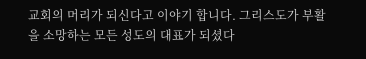교회의 머리가 되신다고 이야기 합니다. 그리스도가 부활을 소망하는 모든 성도의 대표가 되셨다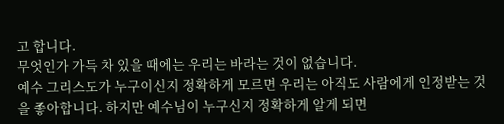고 합니다.
무엇인가 가득 차 있을 때에는 우리는 바라는 것이 없습니다.
예수 그리스도가 누구이신지 정확하게 모르면 우리는 아직도 사람에게 인정받는 것을 좋아합니다. 하지만 예수님이 누구신지 정확하게 알게 되면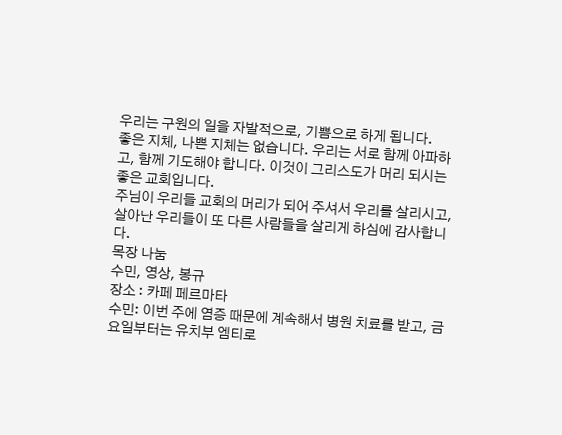우리는 구원의 일을 자발적으로, 기쁨으로 하게 됩니다.
좋은 지체, 나쁜 지체는 없습니다. 우리는 서로 함께 아파하고, 함께 기도해야 합니다. 이것이 그리스도가 머리 되시는 좋은 교회입니다.
주님이 우리들 교회의 머리가 되어 주셔서 우리를 살리시고, 살아난 우리들이 또 다른 사람들을 살리게 하심에 감사합니다.
목장 나눔
수민, 영상, 봉규
장소 : 카페 페르마타
수민: 이번 주에 염증 때문에 계속해서 병원 치료를 받고, 금요일부터는 유치부 엠티로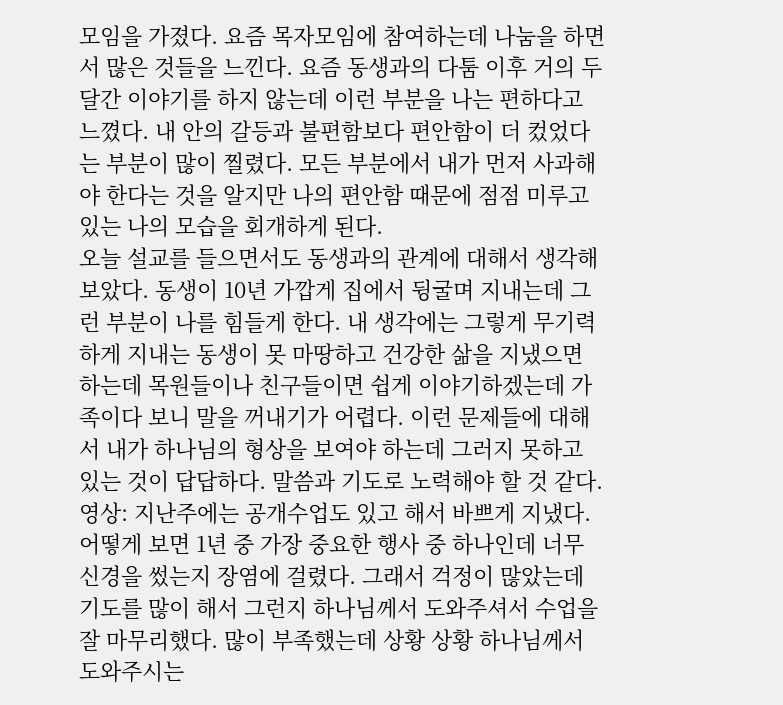모임을 가졌다. 요즘 목자모임에 참여하는데 나눔을 하면서 많은 것들을 느낀다. 요즘 동생과의 다툼 이후 거의 두 달간 이야기를 하지 않는데 이런 부분을 나는 편하다고 느꼈다. 내 안의 갈등과 불편함보다 편안함이 더 컸었다는 부분이 많이 찔렸다. 모든 부분에서 내가 먼저 사과해야 한다는 것을 알지만 나의 편안함 때문에 점점 미루고 있는 나의 모습을 회개하게 된다.
오늘 설교를 들으면서도 동생과의 관계에 대해서 생각해 보았다. 동생이 10년 가깝게 집에서 뒹굴며 지내는데 그런 부분이 나를 힘들게 한다. 내 생각에는 그렇게 무기력하게 지내는 동생이 못 마땅하고 건강한 삶을 지냈으면 하는데 목원들이나 친구들이면 쉽게 이야기하겠는데 가족이다 보니 말을 꺼내기가 어렵다. 이런 문제들에 대해서 내가 하나님의 형상을 보여야 하는데 그러지 못하고 있는 것이 답답하다. 말씀과 기도로 노력해야 할 것 같다.
영상: 지난주에는 공개수업도 있고 해서 바쁘게 지냈다. 어떻게 보면 1년 중 가장 중요한 행사 중 하나인데 너무 신경을 썼는지 장염에 걸렸다. 그래서 걱정이 많았는데 기도를 많이 해서 그런지 하나님께서 도와주셔서 수업을 잘 마무리했다. 많이 부족했는데 상황 상황 하나님께서 도와주시는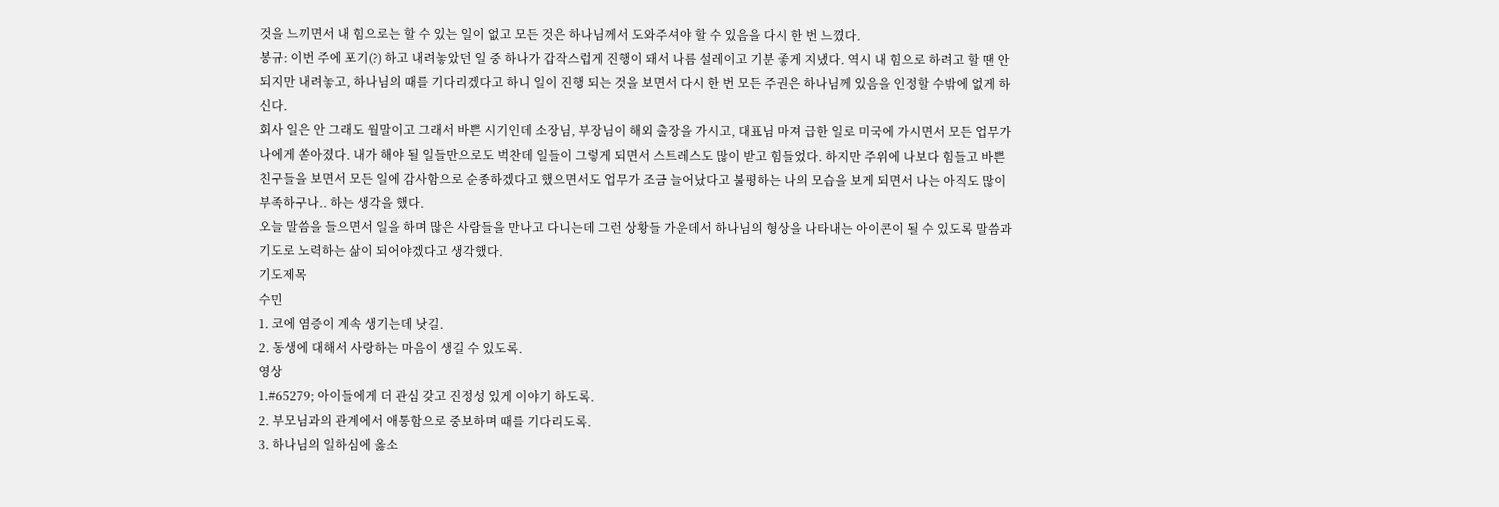것을 느끼면서 내 힘으로는 할 수 있는 일이 없고 모든 것은 하나님께서 도와주셔야 할 수 있음을 다시 한 번 느꼈다.
봉규: 이번 주에 포기(?) 하고 내려놓았던 일 중 하나가 갑작스럽게 진행이 돼서 나름 설레이고 기분 좋게 지냈다. 역시 내 힘으로 하려고 할 땐 안 되지만 내려놓고, 하나님의 때를 기다리겠다고 하니 일이 진행 되는 것을 보면서 다시 한 번 모든 주권은 하나님께 있음을 인정할 수밖에 없게 하신다.
회사 일은 안 그래도 월말이고 그래서 바쁜 시기인데 소장님, 부장님이 해외 출장을 가시고, 대표님 마져 급한 일로 미국에 가시면서 모든 업무가 나에게 쏟아졌다. 내가 해야 될 일들만으로도 벅찬데 일들이 그렇게 되면서 스트레스도 많이 받고 힘들었다. 하지만 주위에 나보다 힘들고 바쁜 친구들을 보면서 모든 일에 감사함으로 순종하겠다고 했으면서도 업무가 조금 늘어났다고 불평하는 나의 모습을 보게 되면서 나는 아직도 많이 부족하구나.. 하는 생각을 했다.
오늘 말씀을 들으면서 일을 하며 많은 사람들을 만나고 다니는데 그런 상황들 가운데서 하나님의 형상을 나타내는 아이콘이 될 수 있도록 말씀과 기도로 노력하는 삶이 되어야겠다고 생각했다.
기도제목
수민
1. 코에 염증이 계속 생기는데 낫길.
2. 동생에 대해서 사랑하는 마음이 생길 수 있도록.
영상
1.#65279; 아이들에게 더 관심 갖고 진정성 있게 이야기 하도록.
2. 부모님과의 관계에서 애통함으로 중보하며 때를 기다리도록.
3. 하나님의 일하심에 옳소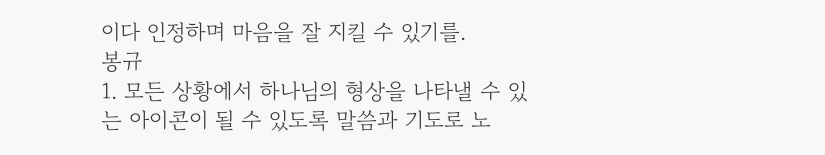이다 인정하며 마음을 잘 지킬 수 있기를.
봉규
1. 모든 상황에서 하나님의 형상을 나타낼 수 있는 아이콘이 될 수 있도록 말씀과 기도로 노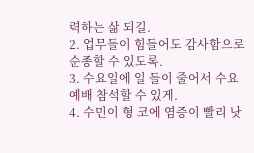력하는 삶 되길.
2. 업무들이 힘들어도 감사함으로 순종할 수 있도록.
3. 수요일에 일 들이 줄어서 수요예배 참석할 수 있게.
4. 수민이 형 코에 염증이 빨리 낫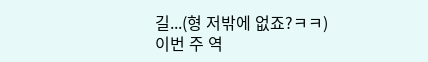길...(형 저밖에 없죠?ㅋㅋ)
이번 주 역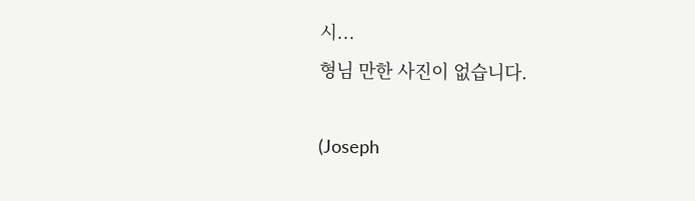시...
형님 만한 사진이 없습니다.

(Joseph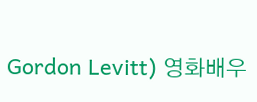Gordon Levitt) 영화배우